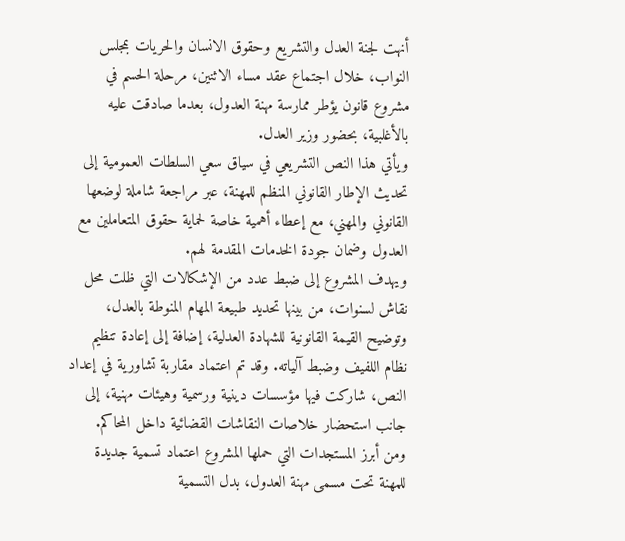أنهت لجنة العدل والتشريع وحقوق الانسان والحريات بمجلس النواب، خلال اجتماع عقد مساء الاثنين، مرحلة الحسم في مشروع قانون يؤطر ممارسة مهنة العدول، بعدما صادقت عليه بالأغلبية، بحضور وزير العدل.
ويأتي هذا النص التشريعي في سياق سعي السلطات العمومية إلى تحديث الإطار القانوني المنظم للمهنة، عبر مراجعة شاملة لوضعها القانوني والمهني، مع إعطاء أهمية خاصة لحماية حقوق المتعاملين مع العدول وضمان جودة الخدمات المقدمة لهم.
ويهدف المشروع إلى ضبط عدد من الإشكالات التي ظلت محل نقاش لسنوات، من بينها تحديد طبيعة المهام المنوطة بالعدل، وتوضيح القيمة القانونية للشهادة العدلية، إضافة إلى إعادة تنظيم نظام اللفيف وضبط آلياته. وقد تم اعتماد مقاربة تشاورية في إعداد النص، شاركت فيها مؤسسات دينية ورسمية وهيئات مهنية، إلى جانب استحضار خلاصات النقاشات القضائية داخل المحاكم.
ومن أبرز المستجدات التي حملها المشروع اعتماد تسمية جديدة للمهنة تحت مسمى مهنة العدول، بدل التسمية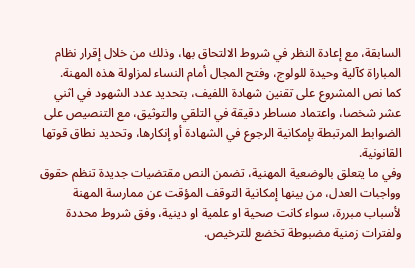السابقة، مع إعادة النظر في شروط الالتحاق بها، وذلك من خلال إقرار نظام المباراة كآلية وحيدة للولوج، وفتح المجال أمام النساء لمزاولة هذه المهنة.
كما نص المشروع على تقنين شهادة اللفيف، بتحديد عدد الشهود في اثني عشر شخصا، واعتماد مساطر دقيقة في التلقي والتوثيق، مع التنصيص على الضوابط المرتبطة بإمكانية الرجوع في الشهادة أو إنكارها، وتحديد نطاق قوتها القانونية.
وفي ما يتعلق بالوضعية المهنية، تضمن النص مقتضيات جديدة تنظم حقوق وواجبات العدل، من بينها إمكانية التوقف المؤقت عن ممارسة المهنة لأسباب مبررة، سواء كانت صحية او علمية او دينية، وفق شروط محددة ولفترات زمنية مضبوطة تخضع للترخيص.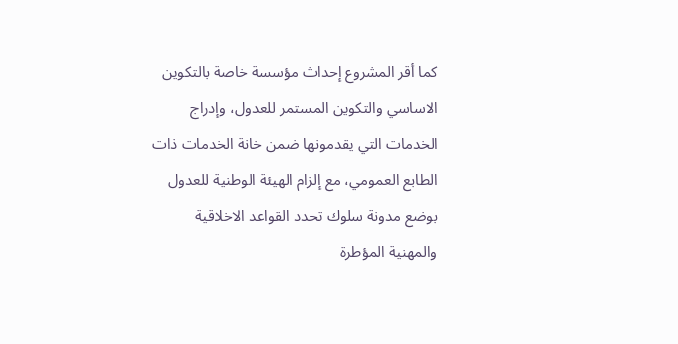كما أقر المشروع إحداث مؤسسة خاصة بالتكوين الاساسي والتكوين المستمر للعدول، وإدراج الخدمات التي يقدمونها ضمن خانة الخدمات ذات الطابع العمومي، مع إلزام الهيئة الوطنية للعدول بوضع مدونة سلوك تحدد القواعد الاخلاقية والمهنية المؤطرة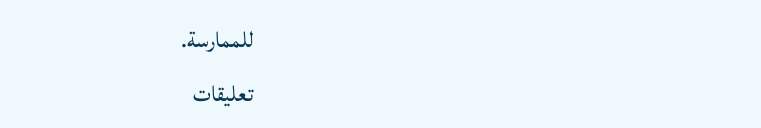للممارسة.
تعليقات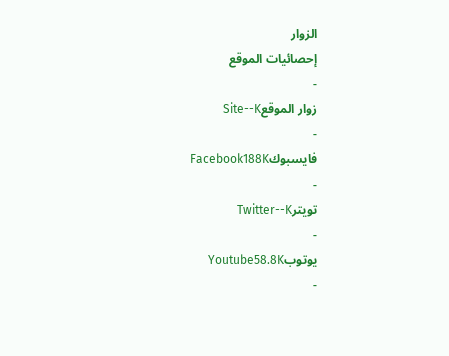الزوار
إحصائيات الموقع
-
زوار الموقعSite--K
-
فايسبوكFacebook188K
-
تويترTwitter--K
-
يوتوبYoutube58.8K
-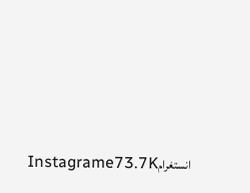انستغرامInstagrame73.7K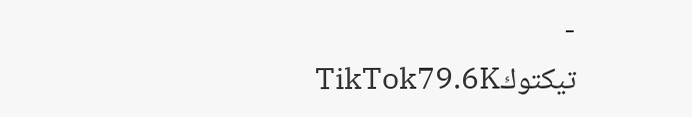-
تيكتوكTikTok79.6K